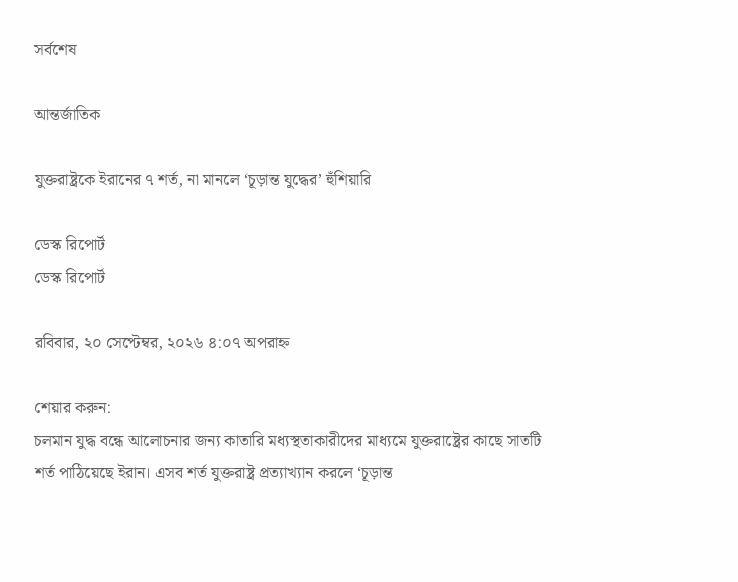সর্বশেষ

আন্তর্জাতিক

যুক্তরাষ্ট্রকে ইরানের ৭ শর্ত, না মানলে ‘চূড়ান্ত যুদ্ধের’ হুঁশিয়ারি

ডেস্ক রিপোর্ট
ডেস্ক রিপোর্ট

রবিবার, ২০ সেপ্টেম্বর, ২০২৬ ৪:০৭ অপরাহ্ন

শেয়ার করুন:
চলমান যুদ্ধ বন্ধে আলোচনার জন্য কাতারি মধ্যস্থতাকারীদের মাধ্যমে যুক্তরাষ্ট্রের কাছে সাতটি শর্ত পাঠিয়েছে ইরান। এসব শর্ত যুক্তরাষ্ট্র প্রত্যাখ্যান করলে ‘চূড়ান্ত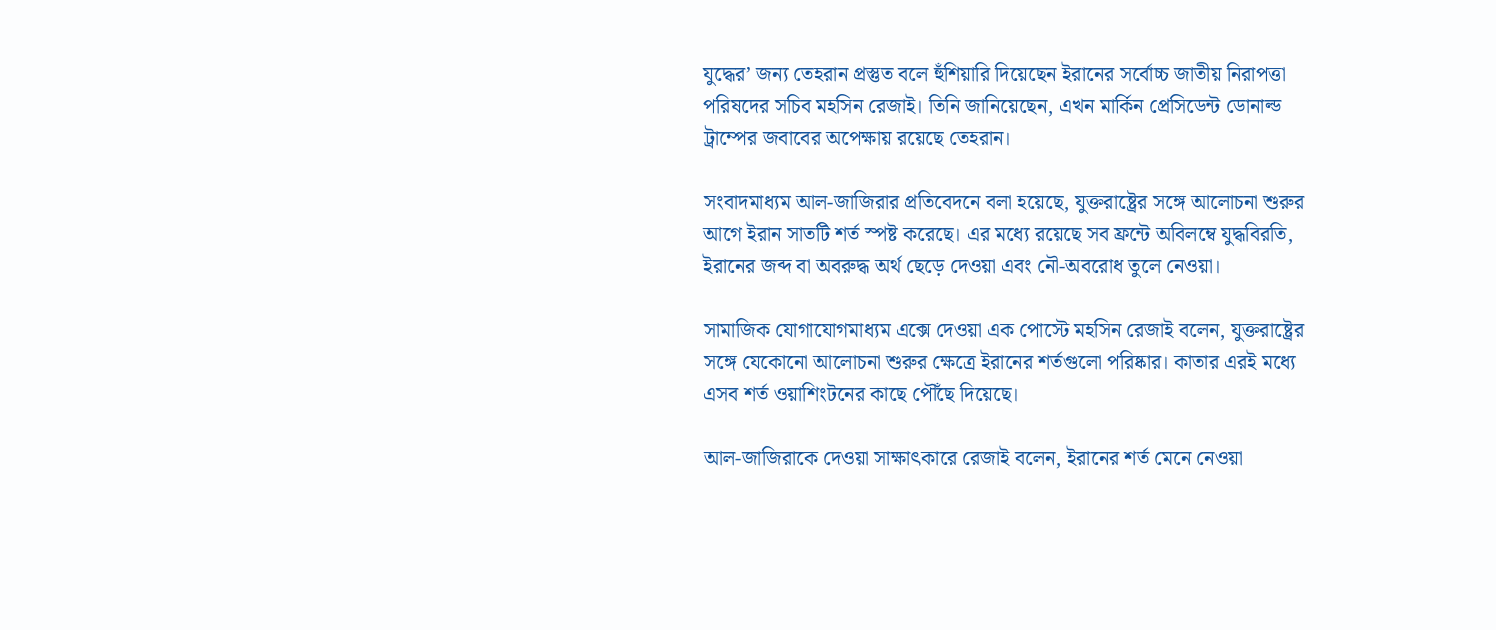যুদ্ধের’ জন্য তেহরান প্রস্তুত বলে হুঁশিয়ারি দিয়েছেন ইরানের সর্বোচ্চ জাতীয় নিরাপত্তা পরিষদের সচিব মহসিন রেজাই। তিনি জানিয়েছেন, এখন মার্কিন প্রেসিডেন্ট ডোনাল্ড ট্রাম্পের জবাবের অপেক্ষায় রয়েছে তেহরান।

সংবাদমাধ্যম আল-জাজিরার প্রতিবেদনে বলা হয়েছে, যুক্তরাষ্ট্রের সঙ্গে আলোচনা শুরুর আগে ইরান সাতটি শর্ত স্পষ্ট করেছে। এর মধ্যে রয়েছে সব ফ্রন্টে অবিলম্বে যুদ্ধবিরতি, ইরানের জব্দ বা অবরুদ্ধ অর্থ ছেড়ে দেওয়া এবং নৌ-অবরোধ তুলে নেওয়া।

সামাজিক যোগাযোগমাধ্যম এক্সে দেওয়া এক পোস্টে মহসিন রেজাই বলেন, যুক্তরাষ্ট্রের সঙ্গে যেকোনো আলোচনা শুরুর ক্ষেত্রে ইরানের শর্তগুলো পরিষ্কার। কাতার এরই মধ্যে এসব শর্ত ওয়াশিংটনের কাছে পৌঁছে দিয়েছে।

আল-জাজিরাকে দেওয়া সাক্ষাৎকারে রেজাই বলেন, ইরানের শর্ত মেনে নেওয়া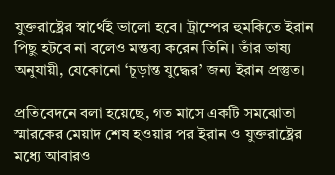যুক্তরাষ্ট্রের স্বার্থেই ভালো হবে। ট্রাম্পের হুমকিতে ইরান পিছু হটবে না বলেও মন্তব্য করেন তিনি। তাঁর ভাষ্য অনুযায়ী, যেকোনো ‘চূড়ান্ত যুদ্ধের’ জন্য ইরান প্রস্তুত।

প্রতিবেদনে বলা হয়েছে, গত মাসে একটি সমঝোতা স্মারকের মেয়াদ শেষ হওয়ার পর ইরান ও যুক্তরাষ্ট্রের মধ্যে আবারও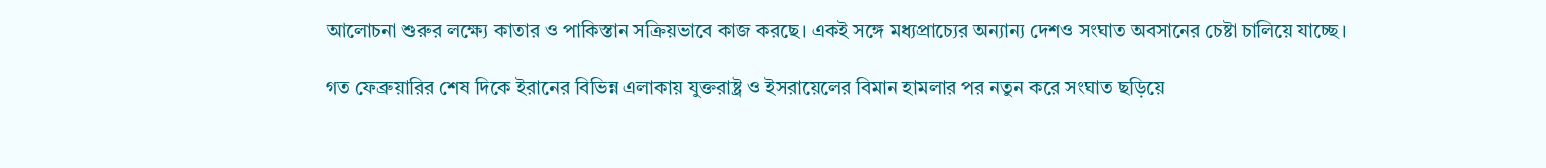আলোচনা শুরুর লক্ষ্যে কাতার ও পাকিস্তান সক্রিয়ভাবে কাজ করছে। একই সঙ্গে মধ্যপ্রাচ্যের অন্যান্য দেশও সংঘাত অবসানের চেষ্টা চালিয়ে যাচ্ছে।

গত ফেব্রুয়ারির শেষ দিকে ইরানের বিভিন্ন এলাকায় যুক্তরাষ্ট্র ও ইসরায়েলের বিমান হামলার পর নতুন করে সংঘাত ছড়িয়ে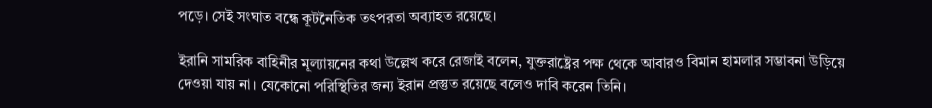পড়ে। সেই সংঘাত বন্ধে কূটনৈতিক তৎপরতা অব্যাহত রয়েছে।

ইরানি সামরিক বাহিনীর মূল্যায়নের কথা উল্লেখ করে রেজাই বলেন, যুক্তরাষ্ট্রের পক্ষ থেকে আবারও বিমান হামলার সম্ভাবনা উড়িয়ে দেওয়া যায় না। যেকোনো পরিস্থিতির জন্য ইরান প্রস্তুত রয়েছে বলেও দাবি করেন তিনি।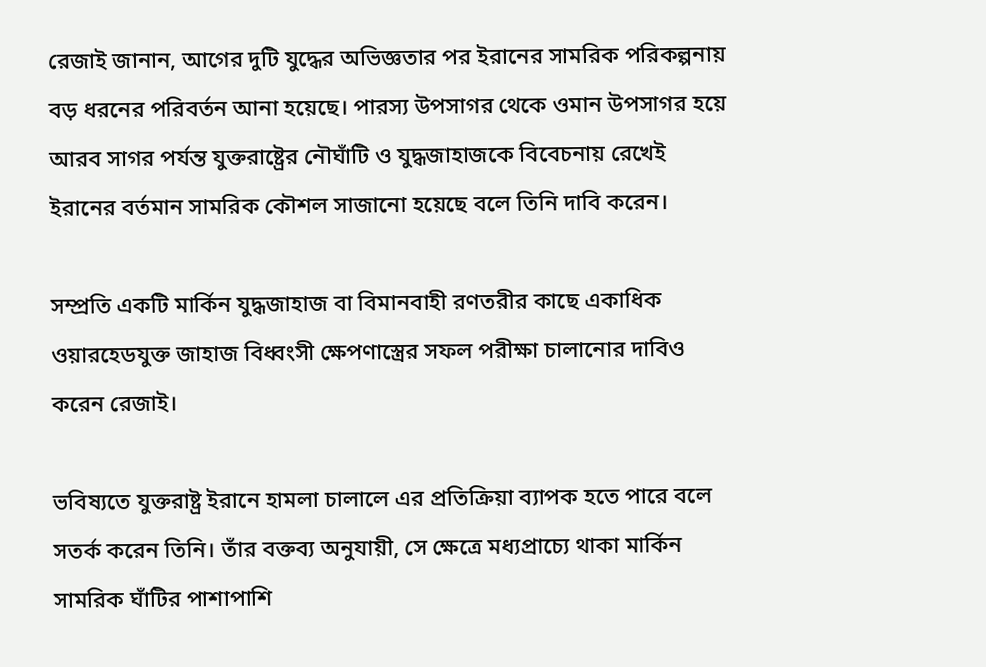রেজাই জানান, আগের দুটি যুদ্ধের অভিজ্ঞতার পর ইরানের সামরিক পরিকল্পনায় বড় ধরনের পরিবর্তন আনা হয়েছে। পারস্য উপসাগর থেকে ওমান উপসাগর হয়ে আরব সাগর পর্যন্ত যুক্তরাষ্ট্রের নৌঘাঁটি ও যুদ্ধজাহাজকে বিবেচনায় রেখেই ইরানের বর্তমান সামরিক কৌশল সাজানো হয়েছে বলে তিনি দাবি করেন।

সম্প্রতি একটি মার্কিন যুদ্ধজাহাজ বা বিমানবাহী রণতরীর কাছে একাধিক ওয়ারহেডযুক্ত জাহাজ বিধ্বংসী ক্ষেপণাস্ত্রের সফল পরীক্ষা চালানোর দাবিও করেন রেজাই।

ভবিষ্যতে যুক্তরাষ্ট্র ইরানে হামলা চালালে এর প্রতিক্রিয়া ব্যাপক হতে পারে বলে সতর্ক করেন তিনি। তাঁর বক্তব্য অনুযায়ী, সে ক্ষেত্রে মধ্যপ্রাচ্যে থাকা মার্কিন সামরিক ঘাঁটির পাশাপাশি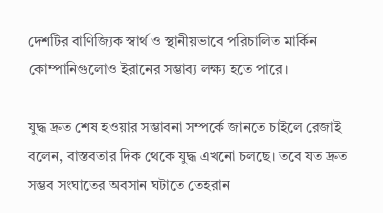দেশটির বাণিজ্যিক স্বার্থ ও স্থানীয়ভাবে পরিচালিত মার্কিন কোম্পানিগুলোও ইরানের সম্ভাব্য লক্ষ্য হতে পারে।

যুদ্ধ দ্রুত শেষ হওয়ার সম্ভাবনা সম্পর্কে জানতে চাইলে রেজাই বলেন, বাস্তবতার দিক থেকে যুদ্ধ এখনো চলছে। তবে যত দ্রুত সম্ভব সংঘাতের অবসান ঘটাতে তেহরান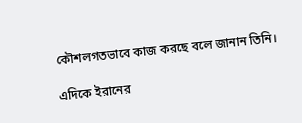কৌশলগতভাবে কাজ করছে বলে জানান তিনি।

এদিকে ইরানের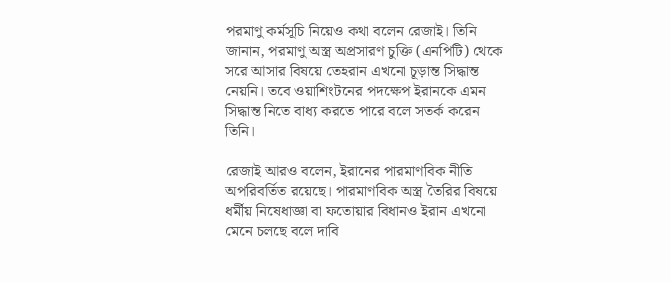পরমাণু কর্মসূচি নিয়েও কথা বলেন রেজাই। তিনি জানান, পরমাণু অস্ত্র অপ্রসারণ চুক্তি (এনপিটি) থেকে সরে আসার বিষয়ে তেহরান এখনো চূড়ান্ত সিদ্ধান্ত নেয়নি। তবে ওয়াশিংটনের পদক্ষেপ ইরানকে এমন সিদ্ধান্ত নিতে বাধ্য করতে পারে বলে সতর্ক করেন তিনি।

রেজাই আরও বলেন, ইরানের পারমাণবিক নীতি অপরিবর্তিত রয়েছে। পারমাণবিক অস্ত্র তৈরির বিষয়ে ধর্মীয় নিষেধাজ্ঞা বা ফতোয়ার বিধানও ইরান এখনো মেনে চলছে বলে দাবি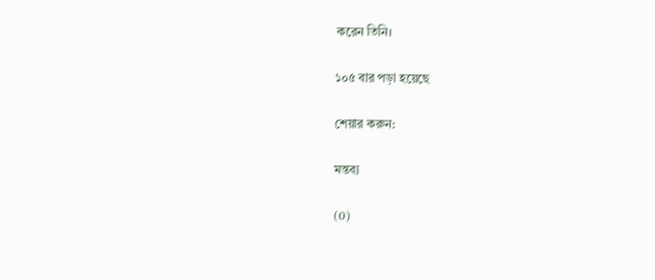করেন তিনি।

১০৫ বার পড়া হয়েছে

শেয়ার করুন:

মন্তব্য

(0)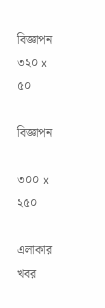বিজ্ঞাপন
৩২০ x ৫০

বিজ্ঞাপন

৩০০ x ২৫০

এলাকার খবর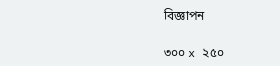বিজ্ঞাপন

৩০০ x ২৫০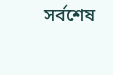সর্বশেষ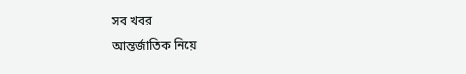সব খবর
আন্তর্জাতিক নিয়ে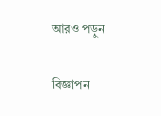আরও পড়ুন

বিজ্ঞাপন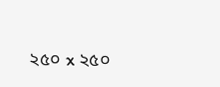২৫০ x ২৫০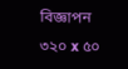বিজ্ঞাপন
৩২০ x ৫০